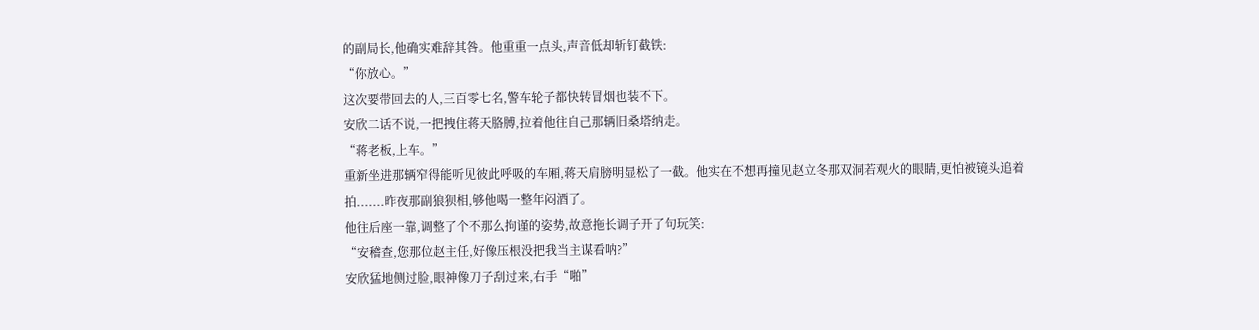的副局长,他确实难辞其咎。他重重一点头,声音低却斩钉截铁:
“你放心。”
这次要带回去的人,三百零七名,警车轮子都快转冒烟也装不下。
安欣二话不说,一把拽住蒋天胳膊,拉着他往自己那辆旧桑塔纳走。
“蒋老板,上车。”
重新坐进那辆窄得能听见彼此呼吸的车厢,蒋天肩膀明显松了一截。他实在不想再撞见赵立冬那双洞若观火的眼睛,更怕被镜头追着拍.......昨夜那副狼狈相,够他喝一整年闷酒了。
他往后座一靠,调整了个不那么拘谨的姿势,故意拖长调子开了句玩笑:
“安稽查,您那位赵主任,好像压根没把我当主谋看呐?”
安欣猛地侧过脸,眼神像刀子刮过来,右手“啪”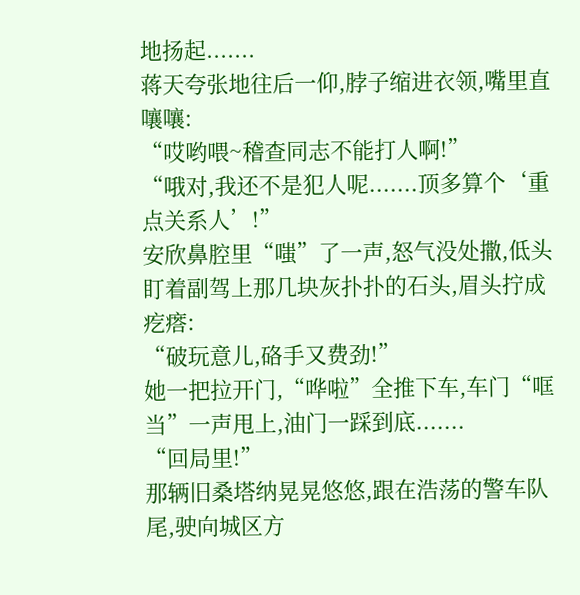地扬起.......
蒋天夸张地往后一仰,脖子缩进衣领,嘴里直嚷嚷:
“哎哟喂~稽查同志不能打人啊!”
“哦对,我还不是犯人呢.......顶多算个‘重点关系人’!”
安欣鼻腔里“嗤”了一声,怒气没处撒,低头盯着副驾上那几块灰扑扑的石头,眉头拧成疙瘩:
“破玩意儿,硌手又费劲!”
她一把拉开门,“哗啦”全推下车,车门“哐当”一声甩上,油门一踩到底.......
“回局里!”
那辆旧桑塔纳晃晃悠悠,跟在浩荡的警车队尾,驶向城区方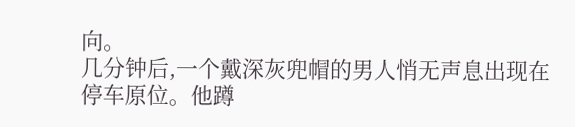向。
几分钟后,一个戴深灰兜帽的男人悄无声息出现在停车原位。他蹲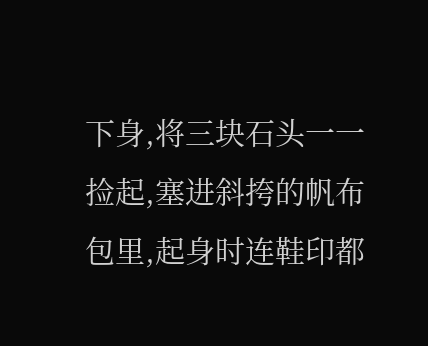下身,将三块石头一一捡起,塞进斜挎的帆布包里,起身时连鞋印都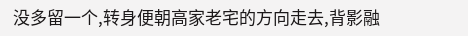没多留一个,转身便朝高家老宅的方向走去,背影融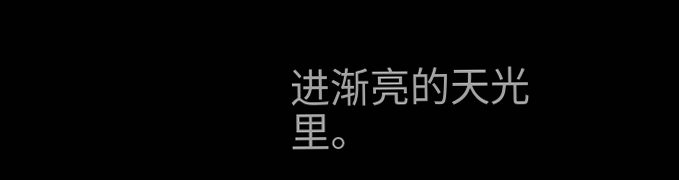进渐亮的天光里。